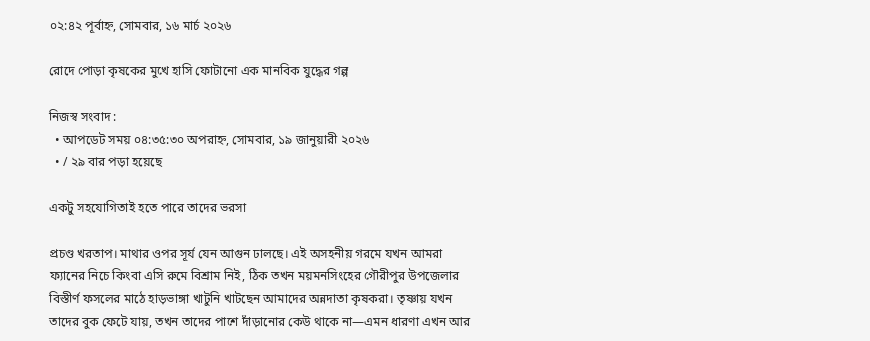০২:৪২ পূর্বাহ্ন, সোমবার, ১৬ মার্চ ২০২৬

রোদে পোড়া কৃষকের মুখে হাসি ফোটানো এক মানবিক যুদ্ধের গল্প

নিজস্ব সংবাদ :
  • আপডেট সময় ০৪:৩৫:৩০ অপরাহ্ন, সোমবার, ১৯ জানুয়ারী ২০২৬
  • / ২৯ বার পড়া হয়েছে

একটু সহযোগিতাই হতে পারে তাদের ভরসা

প্রচণ্ড খরতাপ। মাথার ওপর সূর্য যেন আগুন ঢালছে। এই অসহনীয় গরমে যখন আমরা ফ্যানের নিচে কিংবা এসি রুমে বিশ্রাম নিই, ঠিক তখন ময়মনসিংহের গৌরীপুর উপজেলার বিস্তীর্ণ ফসলের মাঠে হাড়ভাঙ্গা খাটুনি খাটছেন আমাদের অন্নদাতা কৃষকরা। তৃষ্ণায় যখন তাদের বুক ফেটে যায়, তখন তাদের পাশে দাঁড়ানোর কেউ থাকে না—এমন ধারণা এখন আর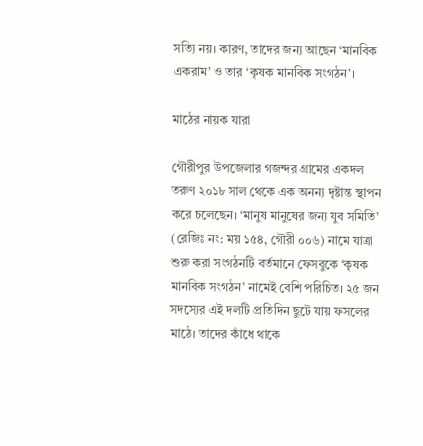সত্যি নয়। কারণ, তাদের জন্য আছেন ‘মানবিক একরাম’ ও তার ‘কৃষক মানবিক সংগঠন’।

মাঠের নায়ক যারা

গৌরীপুর উপজেলার গজন্দর গ্রামের একদল তরুণ ২০১৮ সাল থেকে এক অনন্য দৃষ্টান্ত স্থাপন করে চলেছেন। ‘মানুষ মানুষের জন্য যুব সমিতি’ (রেজিঃ নং: ময় ১৫৪, গৌরী ০০৬) নামে যাত্রা শুরু করা সংগঠনটি বর্তমানে ফেসবুকে ‘কৃষক মানবিক সংগঠন’ নামেই বেশি পরিচিত। ২৫ জন সদস্যের এই দলটি প্রতিদিন ছুটে যায় ফসলের মাঠে। তাদের কাঁধে থাকে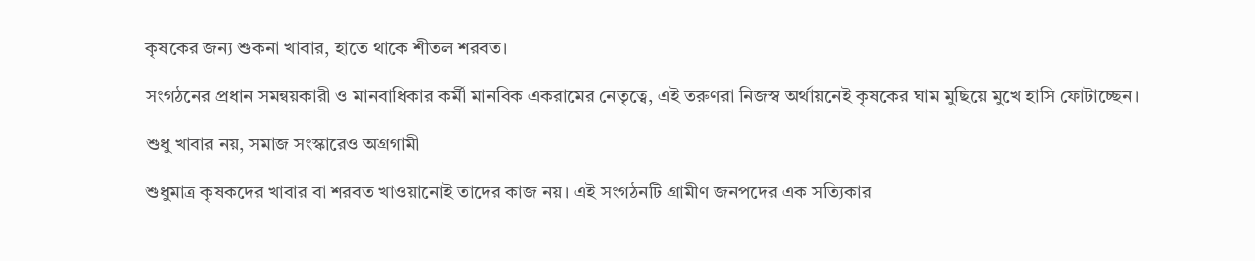কৃষকের জন্য শুকনা খাবার, হাতে থাকে শীতল শরবত।

সংগঠনের প্রধান সমন্বয়কারী ও মানবাধিকার কর্মী মানবিক একরামের নেতৃত্বে, এই তরুণরা নিজস্ব অর্থায়নেই কৃষকের ঘাম মুছিয়ে মুখে হাসি ফোটাচ্ছেন।

শুধু খাবার নয়, সমাজ সংস্কারেও অগ্রগামী

শুধুমাত্র কৃষকদের খাবার বা শরবত খাওয়ানোই তাদের কাজ নয়। এই সংগঠনটি গ্রামীণ জনপদের এক সত্যিকার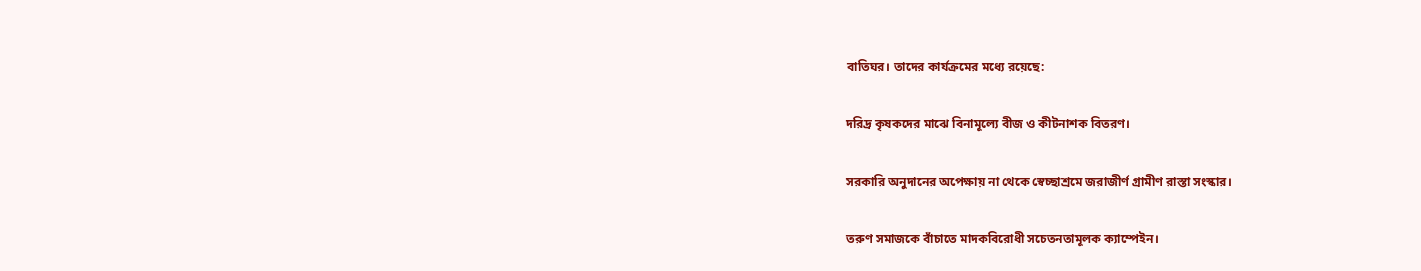বাতিঘর। তাদের কার্যক্রমের মধ্যে রয়েছে:

দরিদ্র কৃষকদের মাঝে বিনামূল্যে বীজ ও কীটনাশক বিতরণ।

সরকারি অনুদানের অপেক্ষায় না থেকে স্বেচ্ছাশ্রমে জরাজীর্ণ গ্রামীণ রাস্তা সংস্কার।

তরুণ সমাজকে বাঁচাতে মাদকবিরোধী সচেতনতামূলক ক্যাম্পেইন।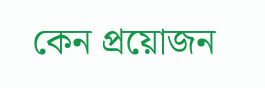কেন প্রয়োজন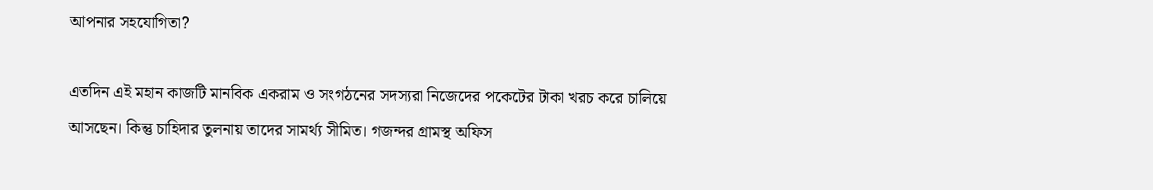আপনার সহযোগিতা?

এতদিন এই মহান কাজটি মানবিক একরাম ও সংগঠনের সদস্যরা নিজেদের পকেটের টাকা খরচ করে চালিয়ে আসছেন। কিন্তু চাহিদার তুলনায় তাদের সামর্থ্য সীমিত। গজন্দর গ্রামস্থ অফিস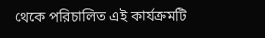থেকে পরিচালিত এই কার্যক্রমটি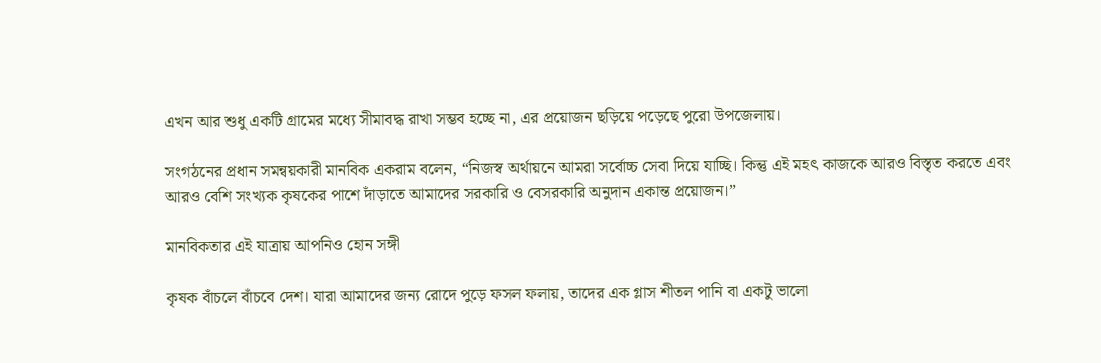এখন আর শুধু একটি গ্রামের মধ্যে সীমাবদ্ধ রাখা সম্ভব হচ্ছে না, এর প্রয়োজন ছড়িয়ে পড়েছে পুরো উপজেলায়।

সংগঠনের প্রধান সমন্বয়কারী মানবিক একরাম বলেন, “নিজস্ব অর্থায়নে আমরা সর্বোচ্চ সেবা দিয়ে যাচ্ছি। কিন্তু এই মহৎ কাজকে আরও বিস্তৃত করতে এবং আরও বেশি সংখ্যক কৃষকের পাশে দাঁড়াতে আমাদের সরকারি ও বেসরকারি অনুদান একান্ত প্রয়োজন।”

মানবিকতার এই যাত্রায় আপনিও হোন সঙ্গী

কৃষক বাঁচলে বাঁচবে দেশ। যারা আমাদের জন্য রোদে পুড়ে ফসল ফলায়, তাদের এক গ্লাস শীতল পানি বা একটু ভালো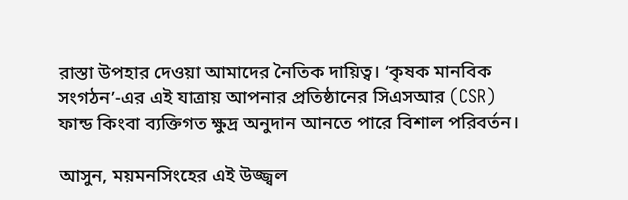রাস্তা উপহার দেওয়া আমাদের নৈতিক দায়িত্ব। ‘কৃষক মানবিক সংগঠন’-এর এই যাত্রায় আপনার প্রতিষ্ঠানের সিএসআর (CSR) ফান্ড কিংবা ব্যক্তিগত ক্ষুদ্র অনুদান আনতে পারে বিশাল পরিবর্তন।

আসুন, ময়মনসিংহের এই উজ্জ্বল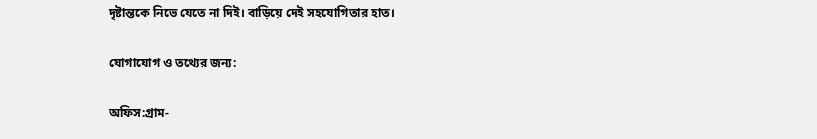দৃষ্টান্তকে নিভে যেতে না দিই। বাড়িয়ে দেই সহযোগিতার হাত।

যোগাযোগ ও তথ্যের জন্য:

অফিস:গ্রাম-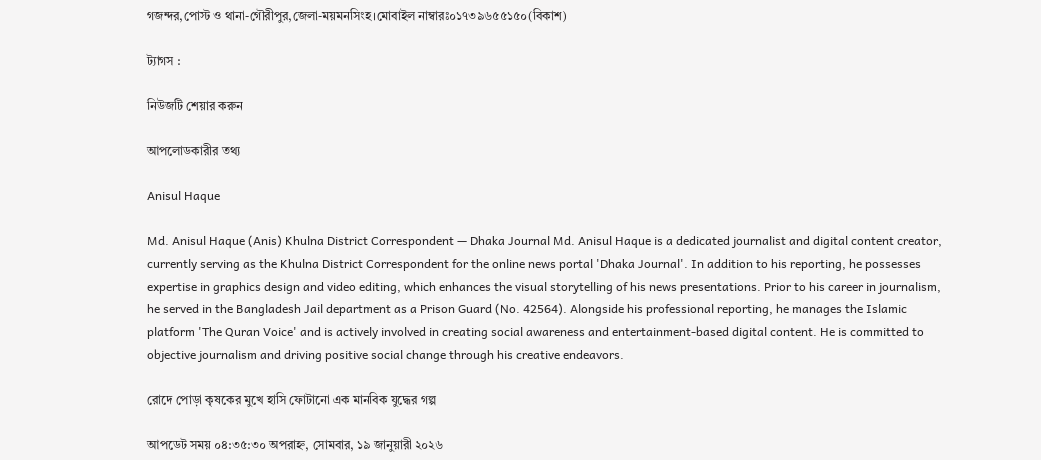গজন্দর,পোস্ট ও থানা-গৌরীপুর,জেলা-ময়মনসিংহ।মোবাইল নাম্বারঃ০১৭৩৯৬৫৫১৫০(বিকাশ)

ট্যাগস :

নিউজটি শেয়ার করুন

আপলোডকারীর তথ্য

Anisul Haque

Md. Anisul Haque (Anis) Khulna District Correspondent — Dhaka Journal Md. Anisul Haque is a dedicated journalist and digital content creator, currently serving as the Khulna District Correspondent for the online news portal 'Dhaka Journal'. In addition to his reporting, he possesses expertise in graphics design and video editing, which enhances the visual storytelling of his news presentations. Prior to his career in journalism, he served in the Bangladesh Jail department as a Prison Guard (No. 42564). Alongside his professional reporting, he manages the Islamic platform 'The Quran Voice' and is actively involved in creating social awareness and entertainment-based digital content. He is committed to objective journalism and driving positive social change through his creative endeavors.

রোদে পোড়া কৃষকের মুখে হাসি ফোটানো এক মানবিক যুদ্ধের গল্প

আপডেট সময় ০৪:৩৫:৩০ অপরাহ্ন, সোমবার, ১৯ জানুয়ারী ২০২৬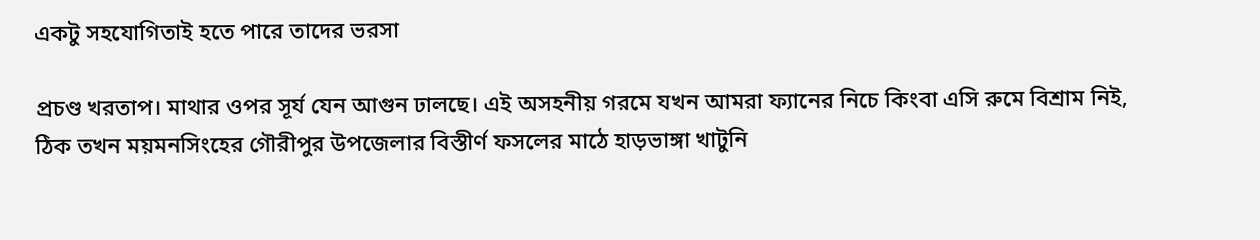একটু সহযোগিতাই হতে পারে তাদের ভরসা

প্রচণ্ড খরতাপ। মাথার ওপর সূর্য যেন আগুন ঢালছে। এই অসহনীয় গরমে যখন আমরা ফ্যানের নিচে কিংবা এসি রুমে বিশ্রাম নিই, ঠিক তখন ময়মনসিংহের গৌরীপুর উপজেলার বিস্তীর্ণ ফসলের মাঠে হাড়ভাঙ্গা খাটুনি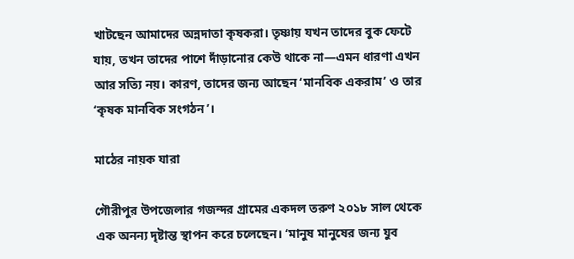খাটছেন আমাদের অন্নদাতা কৃষকরা। তৃষ্ণায় যখন তাদের বুক ফেটে যায়, তখন তাদের পাশে দাঁড়ানোর কেউ থাকে না—এমন ধারণা এখন আর সত্যি নয়। কারণ, তাদের জন্য আছেন ‘মানবিক একরাম’ ও তার ‘কৃষক মানবিক সংগঠন’।

মাঠের নায়ক যারা

গৌরীপুর উপজেলার গজন্দর গ্রামের একদল তরুণ ২০১৮ সাল থেকে এক অনন্য দৃষ্টান্ত স্থাপন করে চলেছেন। ‘মানুষ মানুষের জন্য যুব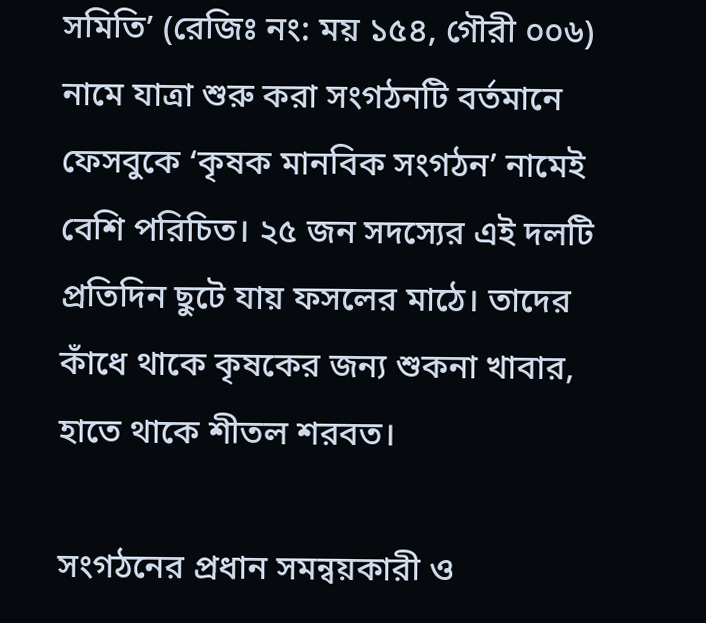সমিতি’ (রেজিঃ নং: ময় ১৫৪, গৌরী ০০৬) নামে যাত্রা শুরু করা সংগঠনটি বর্তমানে ফেসবুকে ‘কৃষক মানবিক সংগঠন’ নামেই বেশি পরিচিত। ২৫ জন সদস্যের এই দলটি প্রতিদিন ছুটে যায় ফসলের মাঠে। তাদের কাঁধে থাকে কৃষকের জন্য শুকনা খাবার, হাতে থাকে শীতল শরবত।

সংগঠনের প্রধান সমন্বয়কারী ও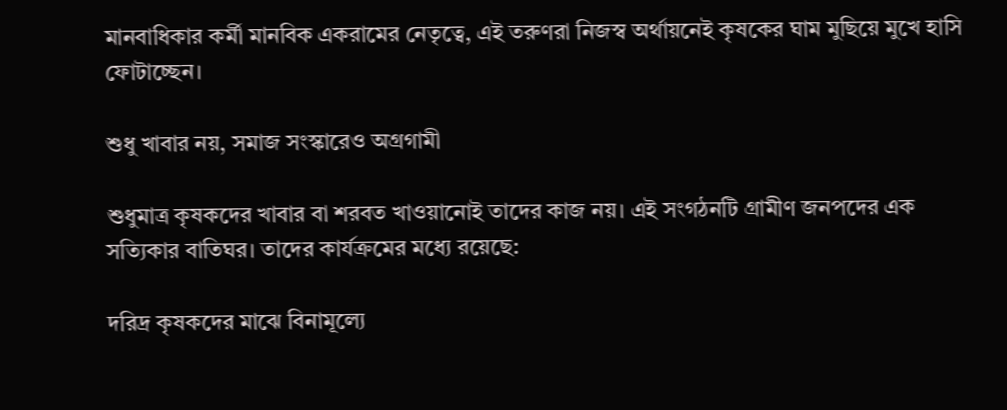মানবাধিকার কর্মী মানবিক একরামের নেতৃত্বে, এই তরুণরা নিজস্ব অর্থায়নেই কৃষকের ঘাম মুছিয়ে মুখে হাসি ফোটাচ্ছেন।

শুধু খাবার নয়, সমাজ সংস্কারেও অগ্রগামী

শুধুমাত্র কৃষকদের খাবার বা শরবত খাওয়ানোই তাদের কাজ নয়। এই সংগঠনটি গ্রামীণ জনপদের এক সত্যিকার বাতিঘর। তাদের কার্যক্রমের মধ্যে রয়েছে:

দরিদ্র কৃষকদের মাঝে বিনামূল্যে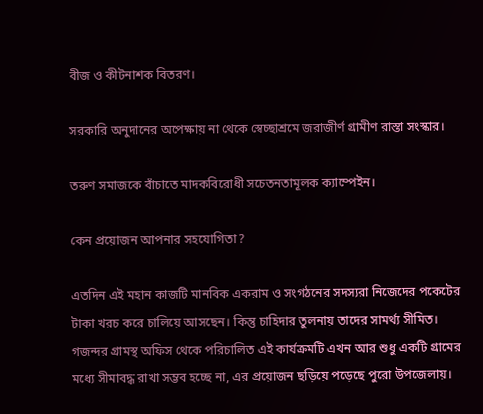বীজ ও কীটনাশক বিতরণ।

সরকারি অনুদানের অপেক্ষায় না থেকে স্বেচ্ছাশ্রমে জরাজীর্ণ গ্রামীণ রাস্তা সংস্কার।

তরুণ সমাজকে বাঁচাতে মাদকবিরোধী সচেতনতামূলক ক্যাম্পেইন।

কেন প্রয়োজন আপনার সহযোগিতা?

এতদিন এই মহান কাজটি মানবিক একরাম ও সংগঠনের সদস্যরা নিজেদের পকেটের টাকা খরচ করে চালিয়ে আসছেন। কিন্তু চাহিদার তুলনায় তাদের সামর্থ্য সীমিত। গজন্দর গ্রামস্থ অফিস থেকে পরিচালিত এই কার্যক্রমটি এখন আর শুধু একটি গ্রামের মধ্যে সীমাবদ্ধ রাখা সম্ভব হচ্ছে না, এর প্রয়োজন ছড়িয়ে পড়েছে পুরো উপজেলায়।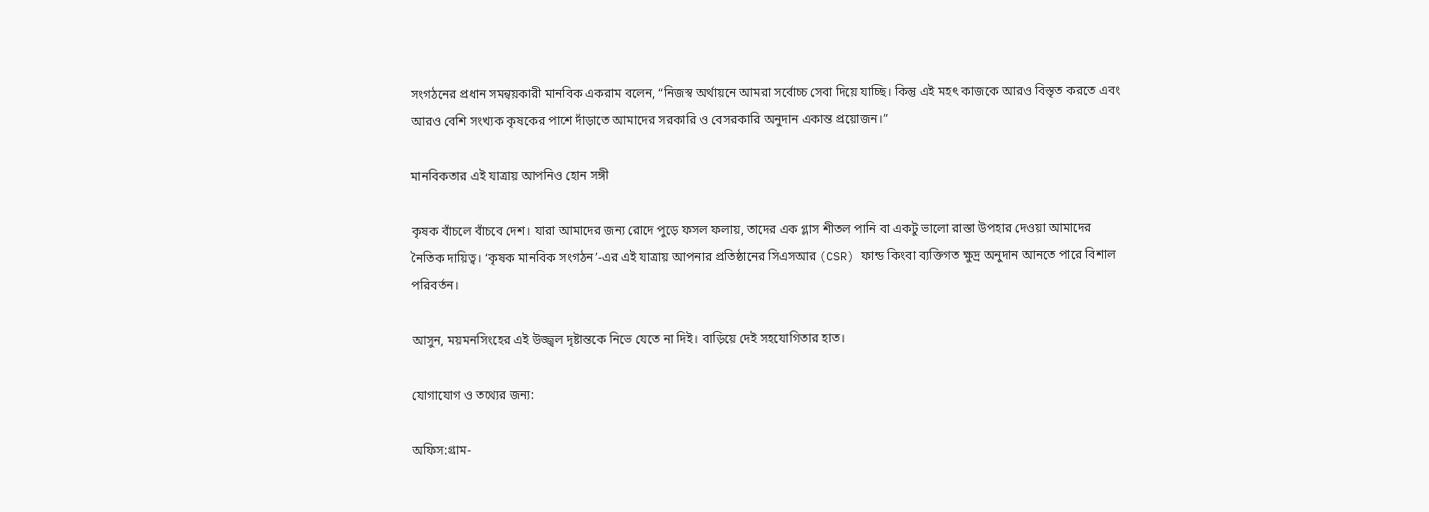সংগঠনের প্রধান সমন্বয়কারী মানবিক একরাম বলেন, “নিজস্ব অর্থায়নে আমরা সর্বোচ্চ সেবা দিয়ে যাচ্ছি। কিন্তু এই মহৎ কাজকে আরও বিস্তৃত করতে এবং আরও বেশি সংখ্যক কৃষকের পাশে দাঁড়াতে আমাদের সরকারি ও বেসরকারি অনুদান একান্ত প্রয়োজন।”

মানবিকতার এই যাত্রায় আপনিও হোন সঙ্গী

কৃষক বাঁচলে বাঁচবে দেশ। যারা আমাদের জন্য রোদে পুড়ে ফসল ফলায়, তাদের এক গ্লাস শীতল পানি বা একটু ভালো রাস্তা উপহার দেওয়া আমাদের নৈতিক দায়িত্ব। ‘কৃষক মানবিক সংগঠন’-এর এই যাত্রায় আপনার প্রতিষ্ঠানের সিএসআর (CSR) ফান্ড কিংবা ব্যক্তিগত ক্ষুদ্র অনুদান আনতে পারে বিশাল পরিবর্তন।

আসুন, ময়মনসিংহের এই উজ্জ্বল দৃষ্টান্তকে নিভে যেতে না দিই। বাড়িয়ে দেই সহযোগিতার হাত।

যোগাযোগ ও তথ্যের জন্য:

অফিস:গ্রাম-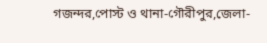গজন্দর,পোস্ট ও থানা-গৌরীপুর,জেলা-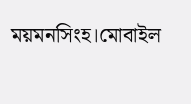ময়মনসিংহ।মোবাইল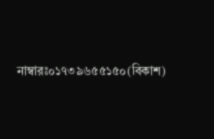নাম্বারঃ০১৭৩৯৬৫৫১৫০(বিকাশ)